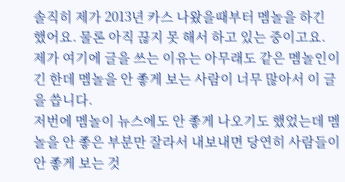솔직히 제가 2013년 카스 나왔을때부터 멤놀을 하긴 했어요. 물론 아직 끊지 못 해서 하고 있는 중이고요. 제가 여기에 글을 쓰는 이유는 아무래도 같은 멤놀인이긴 한데 멤놀을 안 좋게 보는 사람이 너무 많아서 이 글을 씁니다.
저번에 멤놀이 뉴스에도 안 좋게 나오기도 했었는데 멤놀을 안 좋은 부분만 잘라서 내보내면 당연히 사람들이 안 좋게 보는 것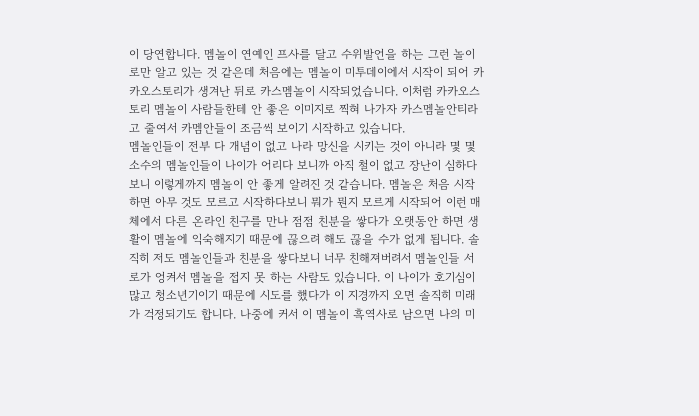이 당연합니다. 멤놀이 연예인 프사를 달고 수위발언을 하는 그런 놀이로만 알고 있는 것 같은데 처음에는 멤놀이 미투데이에서 시작이 되어 카카오스토리가 생겨난 뒤로 카스멤놀이 시작되었습니다. 이처럼 카카오스토리 멤놀이 사람들한테 안 좋은 이미지로 찍혀 나가자 카스멤놀안티라고 줄여서 카멤안들이 조금씩 보이기 시작하고 있습니다.
멤놀인들이 전부 다 개념이 없고 나라 망신을 시키는 것이 아니라 몇 몇 소수의 멤놀인들이 나이가 어리다 보니까 아직 철이 없고 장난이 심하다 보니 이렇게까지 멤놀이 안 좋게 알려진 것 같습니다. 멤놀은 처음 시작하면 아무 것도 모르고 시작하다보니 뭐가 뭔지 모르게 시작되어 이런 매체에서 다른 온라인 친구를 만나 점점 친분을 쌓다가 오랫동안 하면 생활이 멤놀에 익숙해지기 때문에 끊으려 해도 끊을 수가 없게 됩니다. 솔직히 저도 멤놀인들과 친분을 쌓다보니 너무 친해져버려서 멤놀인들 서로가 엉켜서 멤놀을 접지 못 하는 사람도 있습니다. 이 나이가 호기심이 많고 청소년기이기 때문에 시도를 했다가 이 지경까지 오면 솔직히 미래가 걱정되기도 합니다. 나중에 커서 이 멤놀이 흑역사로 남으면 나의 미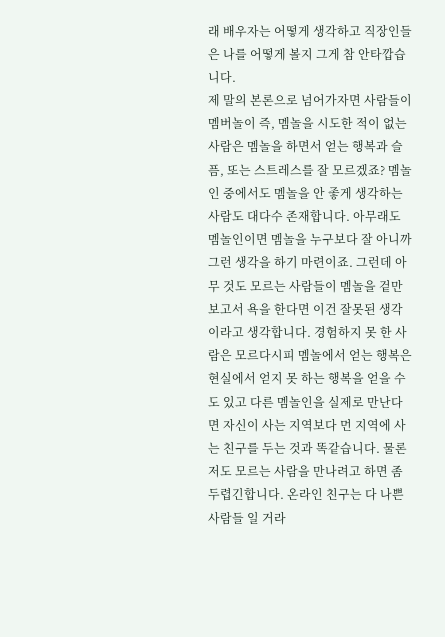래 배우자는 어떻게 생각하고 직장인들은 나를 어떻게 볼지 그게 참 안타깝습니다.
제 말의 본론으로 넘어가자면 사람들이 멤버놀이 즉, 멤놀을 시도한 적이 없는 사람은 멤놀을 하면서 얻는 행복과 슬픔, 또는 스트레스를 잘 모르겠죠? 멤놀인 중에서도 멤놀을 안 좋게 생각하는 사람도 대다수 존재합니다. 아무래도 멤놀인이면 멤놀을 누구보다 잘 아니까 그런 생각을 하기 마련이죠. 그런데 아무 것도 모르는 사람들이 멤놀을 겉만 보고서 욕을 한다면 이건 잘못된 생각이라고 생각합니다. 경험하지 못 한 사람은 모르다시피 멤놀에서 얻는 행복은 현실에서 얻지 못 하는 행복을 얻을 수도 있고 다른 멤놀인을 실제로 만난다면 자신이 사는 지역보다 먼 지역에 사는 친구를 두는 것과 똑같습니다. 물론 저도 모르는 사람을 만나려고 하면 좀 두렵긴합니다. 온라인 친구는 다 나쁜 사람들 일 거라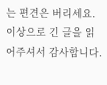는 편견은 버리세요. 이상으로 긴 글을 읽어주셔서 감사합니다.